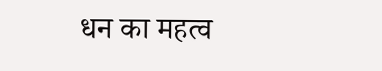धन का महत्व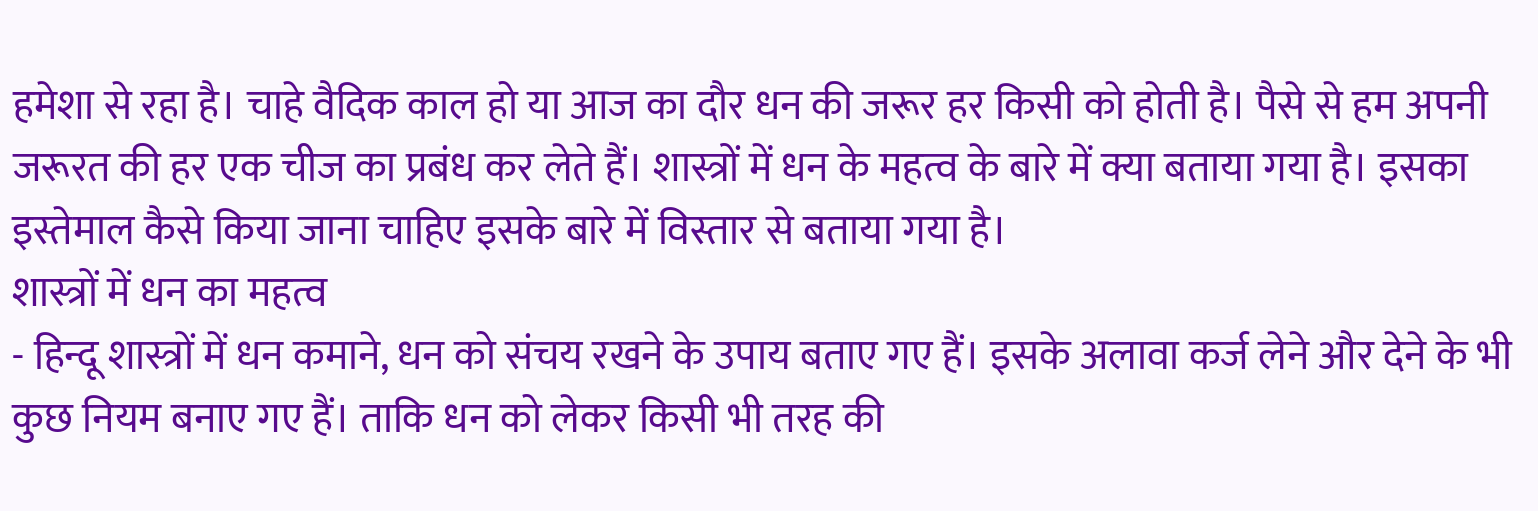हमेशा से रहा है। चाहे वैदिक काल हो या आज का दौर धन की जरूर हर किसी को होती है। पैसे से हम अपनी जरूरत की हर एक चीज का प्रबंध कर लेते हैं। शास्त्रों में धन के महत्व के बारे में क्या बताया गया है। इसका इस्तेमाल कैसे किया जाना चाहिए इसके बारे में विस्तार से बताया गया है।
शास्त्रों में धन का महत्व
- हिन्दू शास्त्रों में धन कमाने, धन को संचय रखने के उपाय बताए गए हैं। इसके अलावा कर्ज लेने और देने के भी कुछ नियम बनाए गए हैं। ताकि धन को लेकर किसी भी तरह की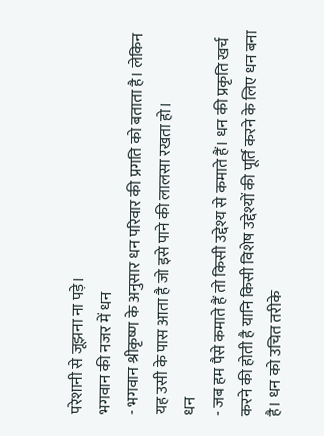परेशानी से जूझना ना पड़े।
भगवान की नजर में धन
- भगवान श्रीकृष्ण के अनुसार धन परिवार की प्रगति को बताता है। लेकिन यह उसी के पास आता है जो इसे पाने की लालसा रखता हो।
धन
- जब हम पैसे कमाते हैं तो किसी उद्देश्य से कमाते हैं। धन की प्रकृति खर्च करने की होती है यानि किसी विशेष उद्देश्यों की पूर्ति करने के लिए धन बना है। धन को उचित तरीके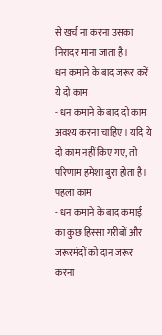से खर्च ना करना उसका निरादर माना जाता है।
धन कमाने के बाद जरूर करें ये दो काम
- धन कमाने के बाद दो काम अवश्य करना चाहिए। यदि ये दो काम नहीं किए गए, तो परिणाम हमेशा बुरा होता है।
पहला काम
- धन कमाने के बाद कमाई का कुछ हिस्सा गरीबों और जरूरमंदों को दान जरूर करना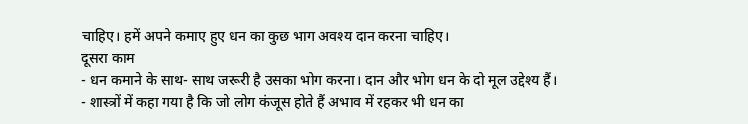चाहिए। हमें अपने कमाए हुए धन का कुछ भाग अवश्य दान करना चाहिए।
दूसरा काम
- धन कमाने के साथ- साथ जरूरी है उसका भोग करना। दान और भोग धन के दो मूल उद्देश्य हैं।
- शास्त्रों में कहा गया है कि जो लोग कंजूस होते हैं अभाव में रहकर भी धन का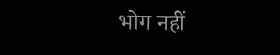भोग नहीं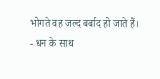भोगते वह जल्द बर्बाद हो जाते हैं।
- धन के साथ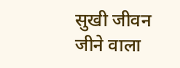सुखी जीवन जीने वाला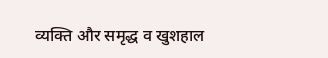व्यक्ति और समृद्ध व खुशहाल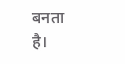बनता है।